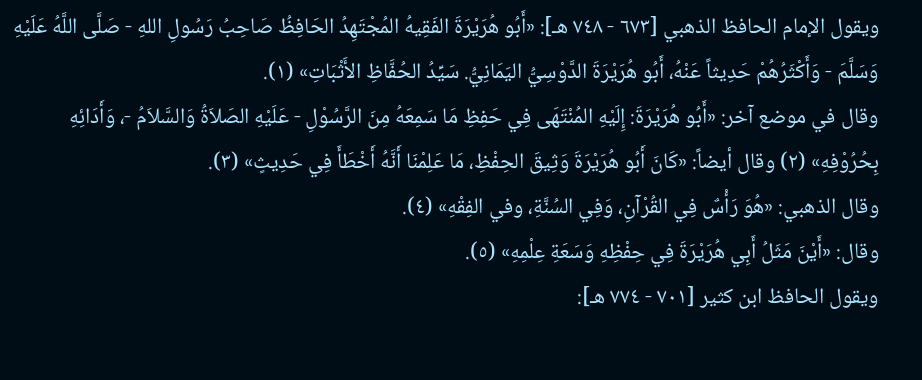ويقول الإمام الحافظ الذهبي [٦٧٣ - ٧٤٨ هـ]: «أَبُو هُرَيْرَةَ الفَقِيهُ المُجْتَهِدُ الحَافِظُ صَاحِبُ رَسُولِ اللهِ - صَلَّى اللَّهُ عَلَيْهِ وَسَلَّمَ - وَأَكْثَرُهُمْ حَدِيثاً عَنْهُ، أَبُو هُرَيْرَةَ الدَّوْسِيُّ اليَمَانِيُّ. سَيِّدُ الحُفَّاظِ الأَثْبَاتِ» (١).
وقال في موضع آخر: «أَبُو هُرَيْرَةَ: إِلَيْهِ المُنْتَهَى فِي حَفِظِ مَا سَمِعَهُ مِنَ الرَّسُوْلِ - عَلَيْهِ الصَلاَةُ وَالسَّلاَمُ -، وَأَدَائِهِ بِحُرُوْفِهِ» (٢) وقال أيضاً: «كَانَ أَبُو هُرَيْرَةَ وَثِيقَ الحِفْظِ، مَا عَلِمْنَا أَنَّهُ أَخْطَأَ فِي حَدِيثٍ» (٣).
وقال الذهبي: «هُوَ رَأْسٌ فِي القُرْآنِ، وَفِي السُنَّةِ، وفي الفِقْهِ» (٤).
وقال: «أَيْنَ مَثَلُ أَبِي هُرَيْرَةَ فِي حِفْظِهِ وَسَعَةِ عِلْمِهِ» (٥).
ويقول الحافظ ابن كثير [٧٠١ - ٧٧٤ هـ]: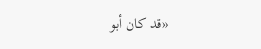«قد كان أبو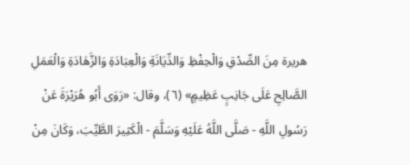هريرة مِنَ الصِّدْقِ وَالْحِفْظِ وَالدِّيَانَةِ وَالْعِبَادَةِ وَالزَّهَادَةِ وَالْعَمَلِ الصَّالِحِ عَلَى جَانِبٍ عَظِيمٍ» (٦)، وقال: «رَوَى أَبُو هُرَيْرَةَ عَنْ رَسُولِ اللَّهِ - صَلَّى اللَّهُ عَلَيْهِ وَسَلَّمَ - الْكَثِيرَ الطَّيِّبَ، وَكَانَ مِنْ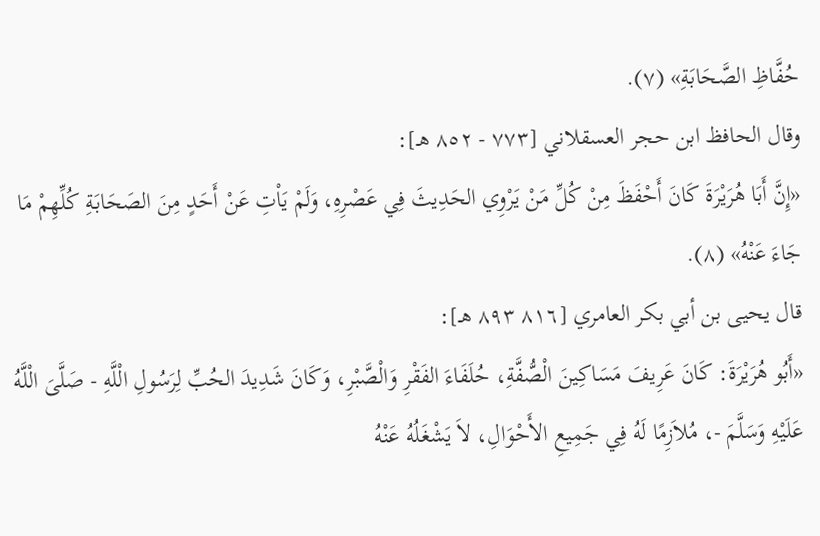حُفَّاظِ الصَّحَابَةِ» (٧).
وقال الحافظ ابن حجر العسقلاني [٧٧٣ - ٨٥٢ هـ]:
«إِنَّ أَبَا هُرَيْرَةَ كَانَ أَحْفَظَ مِنْ كُلِّ مَنْ يَرْوِي الحَدِيثَ فِي عَصْرِهِ، وَلَمْ يَاْتِ عَنْ أَحَدٍ مِنَ الصَحَابَةِ كُلِّهِمْ مَا جَاءَ عَنْهُ» (٨).
قال يحيى بن أبي بكر العامري [٨١٦ ٨٩٣ هـ]:
«أَبُو هُرَيْرَةَ: كَانَ عَرِيفَ مَسَاكِينَ الْصُّفَّةِ، حُلَفَاءَ الفَقْرِ وَالْصَّبْرِ، وَكَانَ شَدِيدَ الحُبِّ لِرَسُولِ الْلَّهِ - صَلَّىَ الْلَّهُ عَلَيْهِ وَسَلَّمَ -، مُلاَزِمًا لَهُ فِي جَمِيعِ الأَحْوَالِ، لاَ يَشْغَلُهُ عَنْهُ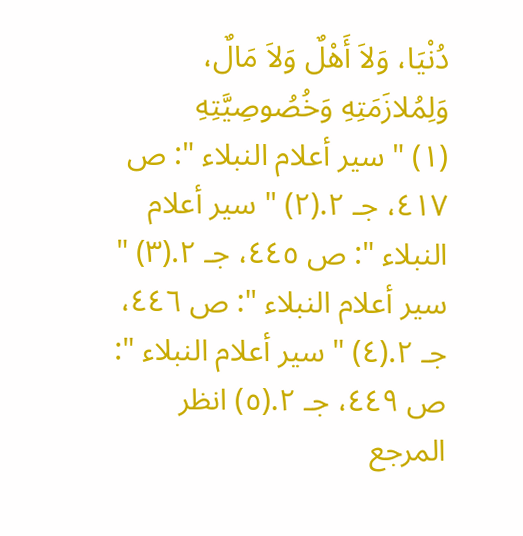دُنْيَا، وَلاَ أَهْلٌ وَلاَ مَالٌ، وَلِمُلازَمَتِهِ وَخُصُوصِيَّتِهِ
(١) " سير أعلام النبلاء ": ص ٤١٧، جـ ٢.(٢) " سير أعلام النبلاء ": ص ٤٤٥، جـ ٢.(٣) " سير أعلام النبلاء ": ص ٤٤٦، جـ ٢.(٤) " سير أعلام النبلاء ": ص ٤٤٩، جـ ٢.(٥) انظر المرجع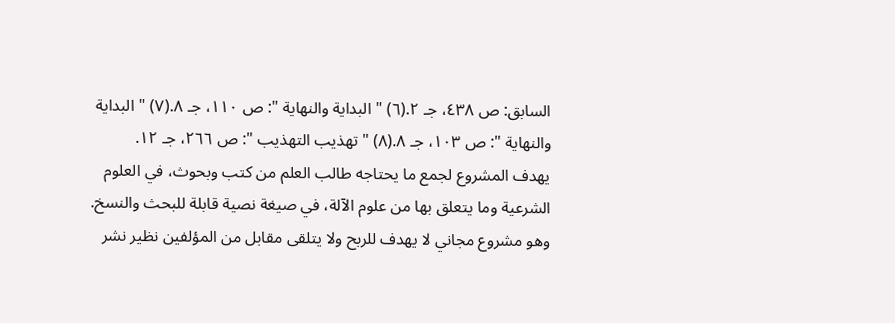السابق: ص ٤٣٨، جـ ٢.(٦) " البداية والنهاية ": ص ١١٠، جـ ٨.(٧) " البداية والنهاية ": ص ١٠٣، جـ ٨.(٨) " تهذيب التهذيب ": ص ٢٦٦، جـ ١٢.
يهدف المشروع لجمع ما يحتاجه طالب العلم من كتب وبحوث، في العلوم الشرعية وما يتعلق بها من علوم الآلة، في صيغة نصية قابلة للبحث والنسخ.
وهو مشروع مجاني لا يهدف للربح ولا يتلقى مقابل من المؤلفين نظير نشر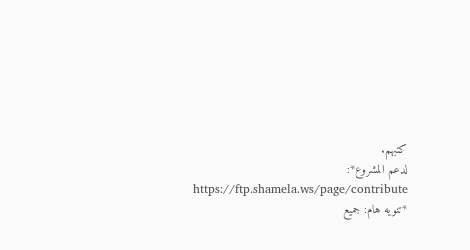كتبهم.
لدعم المشروع*: https://ftp.shamela.ws/page/contribute
*تنويه هام: جميع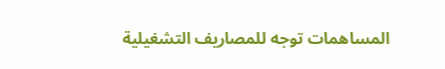المساهمات توجه للمصاريف التشغيلية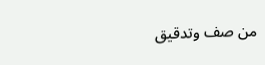من صف وتدقيق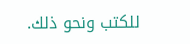للكتب ونحو ذلك.